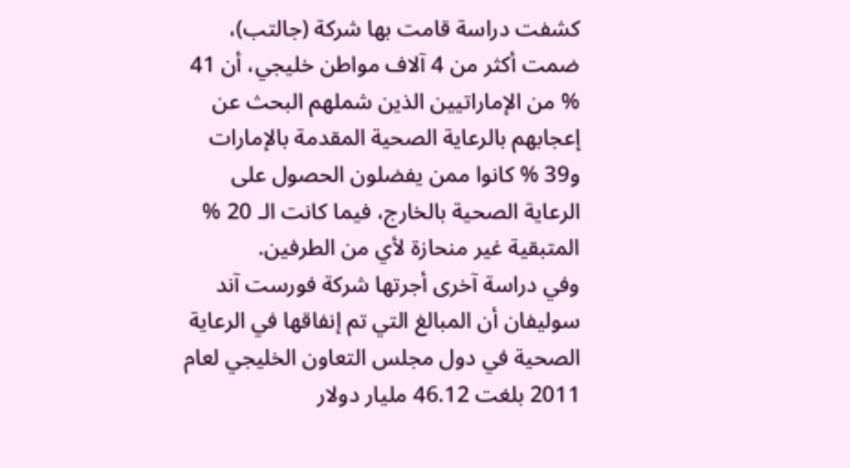كشفت دراسة قامت بها شركة (جالتب)، ضمت أكثر من 4 آلاف مواطن خليجي، أن 41 % من الإماراتيين الذين شملهم البحث عن إعجابهم بالرعاية الصحية المقدمة بالإمارات و39 % كانوا ممن يفضلون الحصول على الرعاية الصحية بالخارج، فيما كانت الـ 20 % المتبقية غير منحازة لأي من الطرفين.
وفي دراسة آخرى أجرتها شركة فورست آند سوليفان أن المبالغ التي تم إنفاقها في الرعاية الصحية في دول مجلس التعاون الخليجي لعام 2011 بلغت 46.12 مليار دولار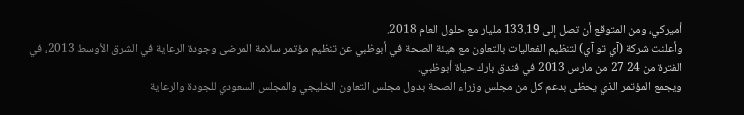أميركي، ومن المتوقع أن تصل إلى 133.19 مليار مع حلول العام 2018.
وأعلنت شركة (آي تو آي) لتنظيم الفعاليات بالتعاون مع هيئة الصحة في أبوظبي عن تنظيم مؤتمر سلامة المرضى وجودة الرعاية في الشرق الأوسط 2013، في الفترة من 24 27 من مارس 2013 في فندق بارك حياة أبوظبي.
ويجمع المؤتمر الذي يحظى بدعم كل من مجلس وزراء الصحة بدول مجلس التعاون الخليجي والمجلس السعودي للجودة والرعاية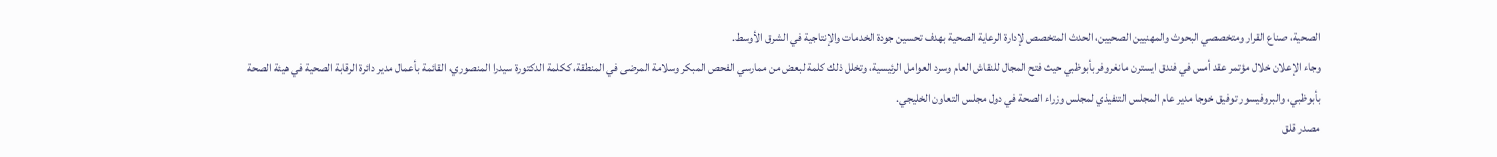الصحية، صناع القرار ومتخصصي البحوث والمهنيين الصحيين، الحدث المتخصص لإدارة الرعاية الصحية بهدف تحسين جودة الخدمات والإنتاجية في الشرق الأوسط.
وجاء الإعلان خلال مؤتمر عقد أمس في فندق ايسترن مانغروفر بأبوظبي حيث فتح المجال للنقاش العام وسرد العوامل الرئيسية، وتخلل ذلك كلمة لبعض من ممارسي الفحص المبكر وسلامة المرضى في المنطقة، ككلمة الدكتورة سيدرا المنصوري، القائمة بأعمال مدير دائرة الرقابة الصحية في هيئة الصحة بأبوظبي، والبروفيسور توفيق خوجا مدير عام المجلس التنفيذي لمجلس وزراء الصحة في دول مجلس التعاون الخليجي.
مصدر قلق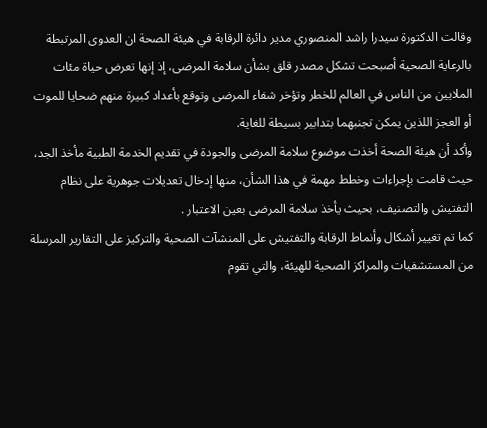وقالت الدكتورة سيدرا راشد المنصوري مدير دائرة الرقابة في هيئة الصحة ان العدوى المرتبطة بالرعاية الصحية أصبحت تشكل مصدر قلق بشأن سلامة المرضى، إذ إنها تعرض حياة مئات الملايين من الناس في العالم للخطر وتؤخر شفاء المرضى وتوقع بأعداد كبيرة منهم ضحايا للموت أو العجز اللذين يمكن تجنبهما بتدابير بسيطة للغاية.
وأكد أن هيئة الصحة أخذت موضوع سلامة المرضى والجودة في تقديم الخدمة الطبية مأخذ الجد، حيث قامت بإجراءات وخطط مهمة في هذا الشأن، منها إدخال تعديلات جوهرية على نظام التفتيش والتصنيف، بحيث يأخذ سلامة المرضى بعين الاعتبار .
كما تم تغيير أشكال وأنماط الرقابة والتفتيش على المنشآت الصحية والتركيز على التقارير المرسلة من المستشفيات والمراكز الصحية للهيئة، والتي تقوم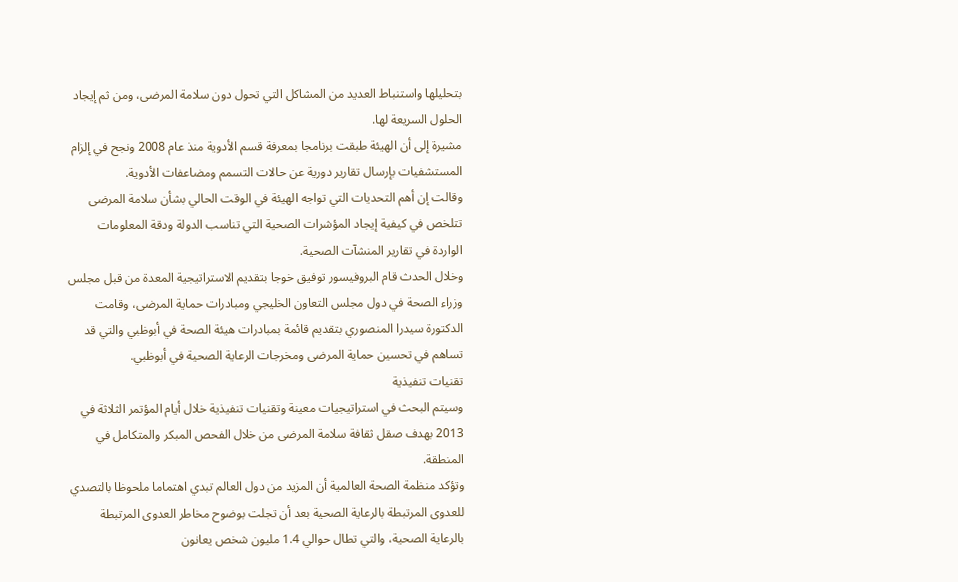بتحليلها واستنباط العديد من المشاكل التي تحول دون سلامة المرضى، ومن ثم إيجاد الحلول السريعة لها.
مشيرة إلى أن الهيئة طبقت برنامجا بمعرفة قسم الأدوية منذ عام 2008 ونجح في إلزام المستشفيات بإرسال تقارير دورية عن حالات التسمم ومضاعفات الأدوية.
وقالت إن أهم التحديات التي تواجه الهيئة في الوقت الحالي بشأن سلامة المرضى تتلخص في كيفية إيجاد المؤشرات الصحية التي تناسب الدولة ودقة المعلومات الواردة في تقارير المنشآت الصحية.
وخلال الحدث قام البروفيسور توفيق خوجا بتقديم الاستراتيجية المعدة من قبل مجلس وزراء الصحة في دول مجلس التعاون الخليجي ومبادرات حماية المرضى، وقامت الدكتورة سيدرا المنصوري بتقديم قائمة بمبادرات هيئة الصحة في أبوظبي والتي قد تساهم في تحسين حماية المرضى ومخرجات الرعاية الصحية في أبوظبي.
تقنيات تنفيذية
وسيتم البحث في استراتيجيات معينة وتقنيات تنفيذية خلال أيام المؤتمر الثلاثة في 2013 بهدف صقل ثقافة سلامة المرضى من خلال الفحص المبكر والمتكامل في المنطقة.
وتؤكد منظمة الصحة العالمية أن المزيد من دول العالم تبدي اهتماما ملحوظا بالتصدي للعدوى المرتبطة بالرعاية الصحية بعد أن تجلت بوضوح مخاطر العدوى المرتبطة بالرعاية الصحية، والتي تطال حوالي 1.4 مليون شخص يعانون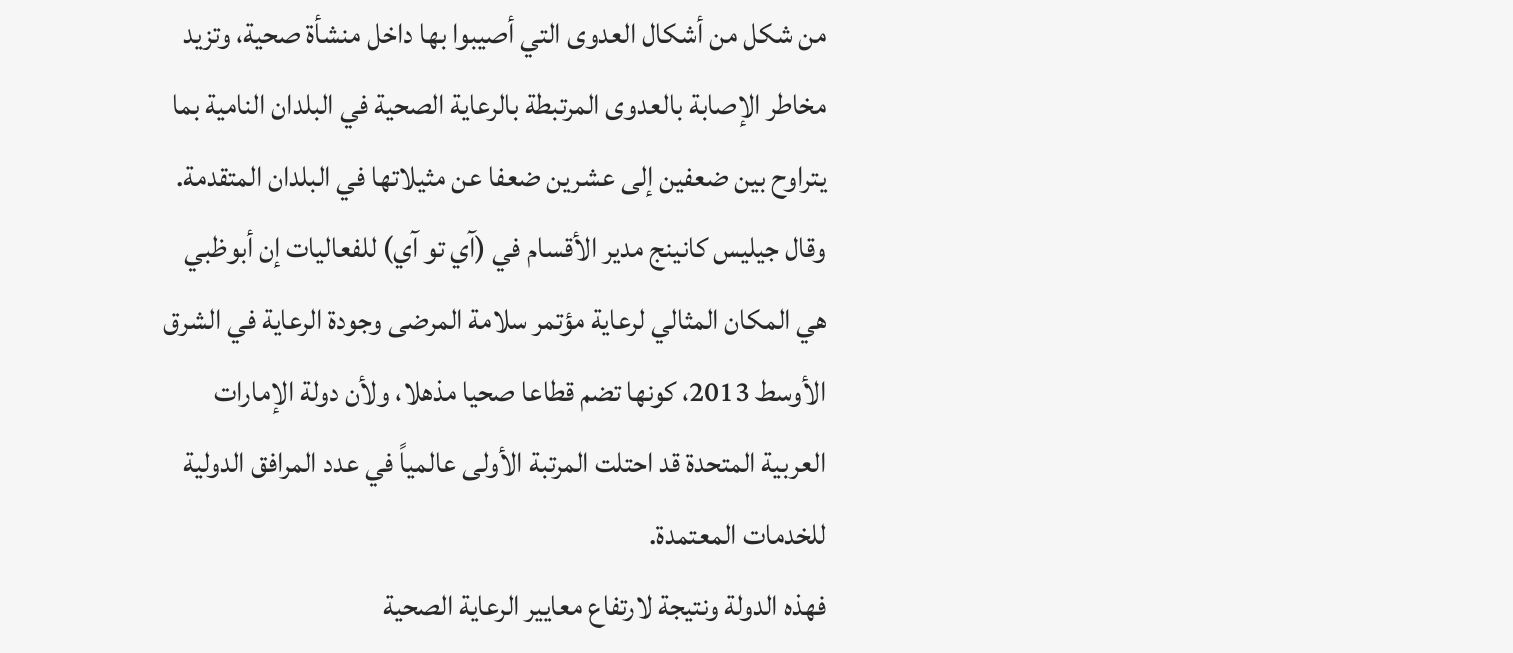من شكل من أشكال العدوى التي أصيبوا بها داخل منشأة صحية، وتزيد مخاطر الإصابة بالعدوى المرتبطة بالرعاية الصحية في البلدان النامية بما يتراوح بين ضعفين إلى عشرين ضعفا عن مثيلاتها في البلدان المتقدمة.
وقال جيليس كانينج مدير الأقسام في (آي تو آي) للفعاليات إن أبوظبي هي المكان المثالي لرعاية مؤتمر سلامة المرضى وجودة الرعاية في الشرق الأوسط 2013، كونها تضم قطاعا صحيا مذهلا، ولأن دولة الإمارات العربية المتحدة قد احتلت المرتبة الأولى عالمياً في عدد المرافق الدولية للخدمات المعتمدة.
فهذه الدولة ونتيجة لارتفاع معايير الرعاية الصحية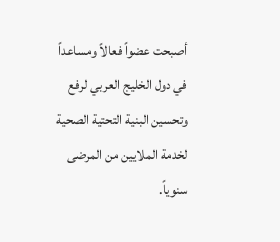أصبحت عضواً فعالاً ومساعداً في دول الخليج العربي لرفع وتحسين البنية التحتية الصحية لخدمة الملايين من المرضى سنوياً.